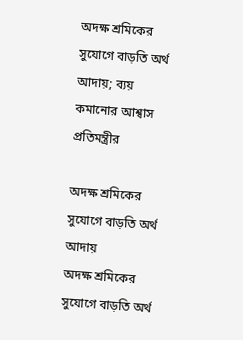অদক্ষ শ্রমিকের সুযোগে বাড়তি অর্থ আদায়; ব্যয় কমানোর আশ্বাস প্রতিমন্ত্রীর

অদক্ষ শ্রমিকের সুযোগে বাড়তি অর্থ আদায়
অদক্ষ শ্রমিকের সুযোগে বাড়তি অর্থ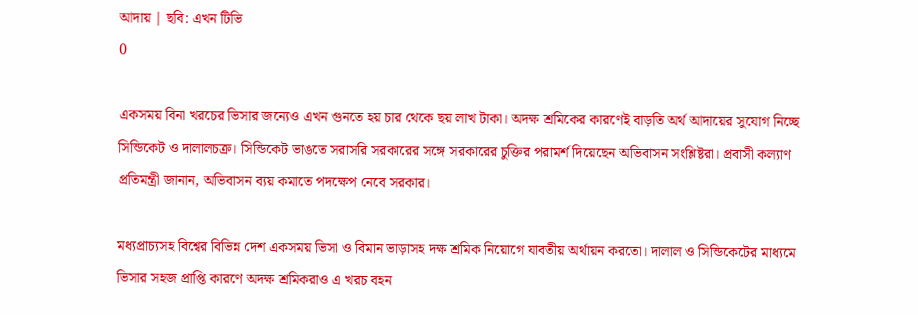আদায় | ছবি: এখন টিভি
0

একসময় বিনা খরচের ভিসার জন্যেও এখন গুনতে হয় চার থেকে ছয় লাখ টাকা। অদক্ষ শ্রমিকের কারণেই বাড়তি অর্থ আদায়ের সুযোগ নিচ্ছে সিন্ডিকেট ও দালালচক্র। সিন্ডিকেট ভাঙতে সরাসরি সরকারের সঙ্গে সরকারের চুক্তির পরামর্শ দিয়েছেন অভিবাসন সংশ্লিষ্টরা। প্রবাসী কল্যাণ প্রতিমন্ত্রী জানান, অভিবাসন ব্যয় কমাতে পদক্ষেপ নেবে সরকার।

মধ্যপ্রাচ্যসহ বিশ্বের বিভিন্ন দেশ একসময় ভিসা ও বিমান ভাড়াসহ দক্ষ শ্রমিক নিয়োগে যাবতীয় অর্থায়ন করতো। দালাল ও সিন্ডিকেটের মাধ্যমে ভিসার সহজ প্রাপ্তি কারণে অদক্ষ শ্রমিকরাও এ খরচ বহন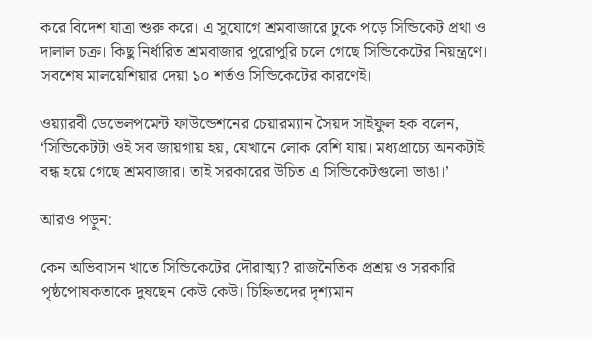করে বিদেশ যাত্রা শুরু করে। এ সুযোগে শ্রমবাজারে ঢুকে পড়ে সিন্ডিকেট প্রথা ও দালাল চক্র। কিছু নির্ধারিত শ্রমবাজার পুরোপুরি চলে গেছে সিন্ডিকেটের নিয়ন্ত্রণে। সবশেষ মালয়েশিয়ার দেয়া ১০ শর্তও সিন্ডিকেটের কারণেই।

ওয়্যারবী ডেভেলপমেন্ট ফাউন্ডেশনের চেয়ারম্যান সৈয়দ সাইফুল হক বলেন, ‘সিন্ডিকেটটা ওই সব জায়গায় হয়, যেখানে লোক বেশি যায়। মধ্যপ্রাচ্যে অনকটাই বন্ধ হয়ে গেছে শ্রমবাজার। তাই সরকারের উচিত এ সিন্ডিকেটগুলো ভাঙা।’

আরও পড়ুন:

কেন অভিবাসন খাতে সিন্ডিকেটের দৌরাত্ম্য? রাজনৈতিক প্রশ্রয় ও সরকারি পৃষ্ঠপোষকতাকে দুষছেন কেউ কেউ। চিহ্নিতদের দৃশ্যমান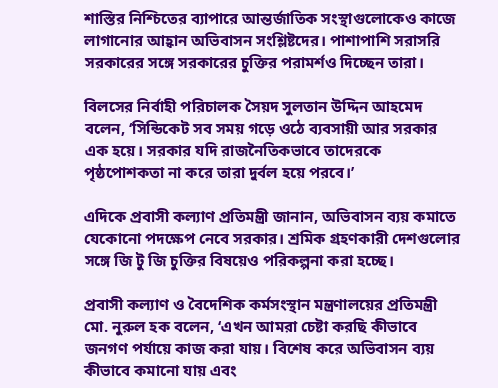শাস্তির নিশ্চিতের ব্যাপারে আন্তর্জাতিক সংস্থাগুলোকেও কাজে লাগানোর আহ্বান অভিবাসন সংশ্লিষ্টদের। পাশাপাশি সরাসরি সরকারের সঙ্গে সরকারের চুক্তির পরামর্শও দিচ্ছেন তারা।

বিলসের নির্বাহী পরিচালক সৈয়দ সুলতান উদ্দিন আহমেদ বলেন, ‘সিন্ডিকেট সব সময় গড়ে ওঠে ব্যবসায়ী আর সরকার এক হয়ে। সরকার যদি রাজনৈতিকভাবে তাদেরকে পৃষ্ঠপোশকতা না করে তারা দুর্বল হয়ে পরবে।’

এদিকে প্রবাসী কল্যাণ প্রতিমন্ত্রী জানান, অভিবাসন ব্যয় কমাতে যেকোনো পদক্ষেপ নেবে সরকার। শ্রমিক গ্রহণকারী দেশগুলোর সঙ্গে জি টু জি চুক্তির বিষয়েও পরিকল্পনা করা হচ্ছে।

প্রবাসী কল্যাণ ও বৈদেশিক কর্মসংস্থান মন্ত্রণালয়ের প্রতিমন্ত্রী মো. নুরুল হক বলেন, ‘এখন আমরা চেষ্টা করছি কীভাবে জনগণ পর্যায়ে কাজ করা যায়। বিশেষ করে অভিবাসন ব্যয় কীভাবে কমানো যায় এবং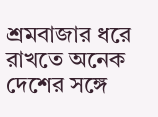শ্রমবাজার ধরে রাখতে অনেক দেশের সঙ্গে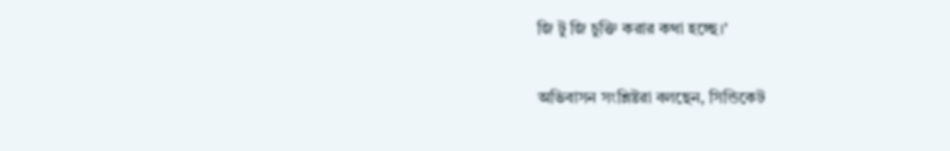জি টু জি চুক্তি করার কথা হচ্ছে।’

অভিবাসন সংশ্লিষ্টরা বলছেন, সিন্ডিকেট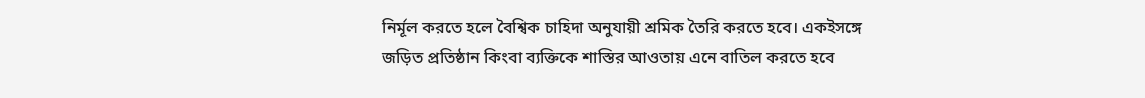নির্মূল করতে হলে বৈশ্বিক চাহিদা অনুযায়ী শ্রমিক তৈরি করতে হবে। একইসঙ্গে জড়িত প্রতিষ্ঠান কিংবা ব্যক্তিকে শাস্তির আওতায় এনে বাতিল করতে হবে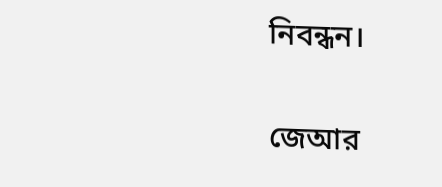নিবন্ধন।

জেআর